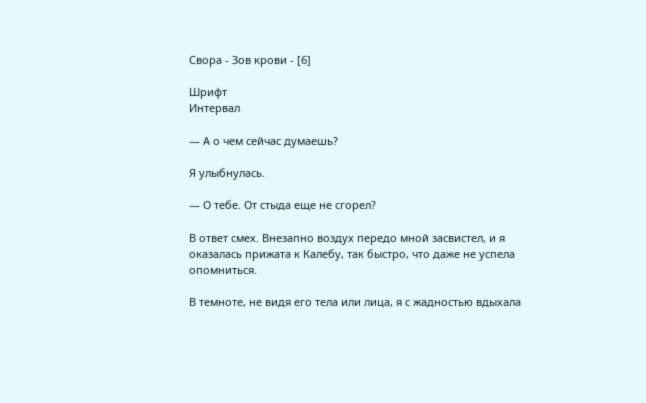Свора - Зов крови - [6]

Шрифт
Интервал

— А о чем сейчас думаешь?

Я улыбнулась.

— О тебе. От стыда еще не сгорел?

В ответ смех. Внезапно воздух передо мной засвистел, и я оказалась прижата к Калебу, так быстро, что даже не успела опомниться.

В темноте, не видя его тела или лица, я с жадностью вдыхала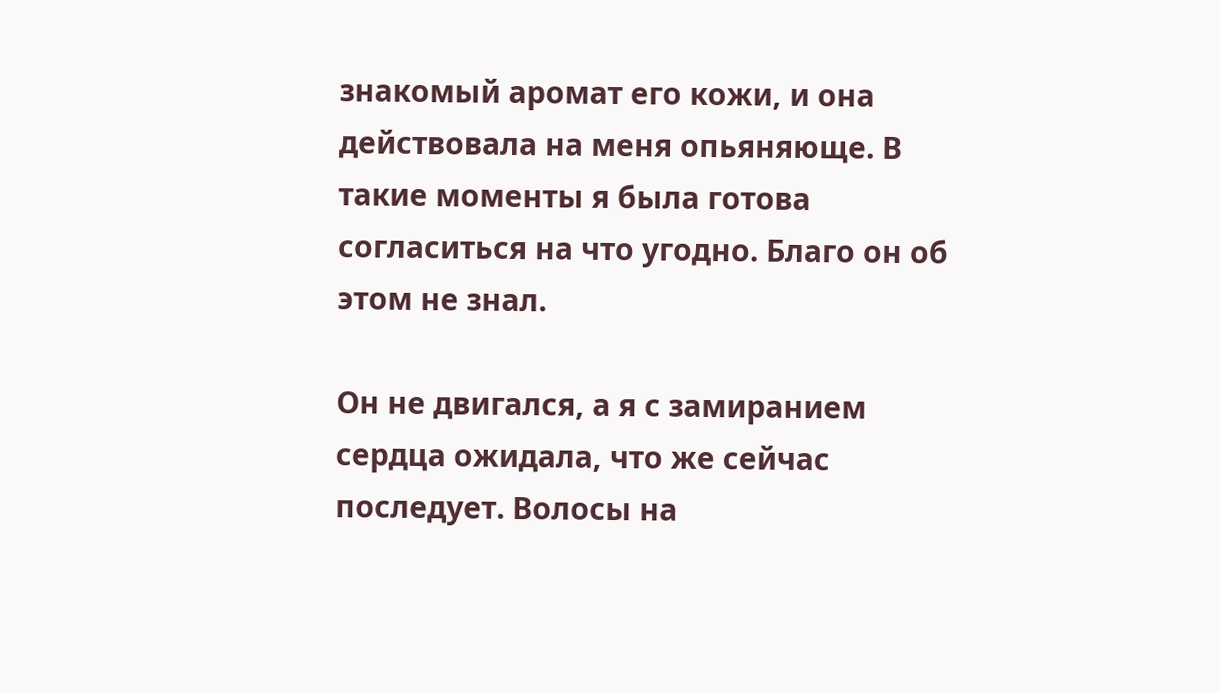знакомый аромат его кожи, и она действовала на меня опьяняюще. В такие моменты я была готова согласиться на что угодно. Благо он об этом не знал.

Он не двигался, а я с замиранием сердца ожидала, что же сейчас последует. Волосы на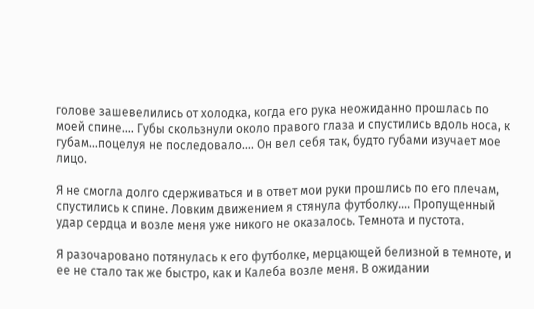голове зашевелились от холодка, когда его рука неожиданно прошлась по моей спине…. Губы скользнули около правого глаза и спустились вдоль носа, к губам…поцелуя не последовало…. Он вел себя так, будто губами изучает мое лицо.

Я не смогла долго сдерживаться и в ответ мои руки прошлись по его плечам, спустились к спине. Ловким движением я стянула футболку…. Пропущенный удар сердца и возле меня уже никого не оказалось. Темнота и пустота.

Я разочаровано потянулась к его футболке, мерцающей белизной в темноте, и ее не стало так же быстро, как и Калеба возле меня. В ожидании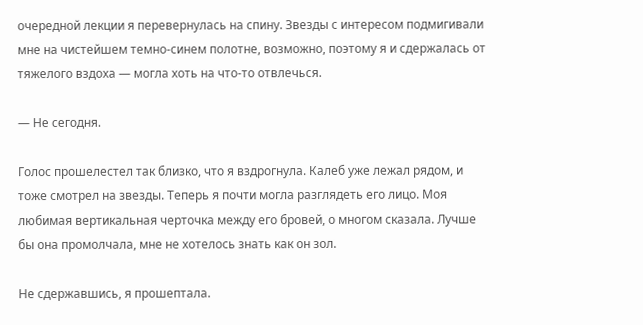очередной лекции я перевернулась на спину. Звезды с интересом подмигивали мне на чистейшем темно-синем полотне, возможно, поэтому я и сдержалась от тяжелого вздоха — могла хоть на что-то отвлечься.

— Не сегодня.

Голос прошелестел так близко, что я вздрогнула. Калеб уже лежал рядом, и тоже смотрел на звезды. Теперь я почти могла разглядеть его лицо. Моя любимая вертикальная черточка между его бровей, о многом сказала. Лучше бы она промолчала, мне не хотелось знать как он зол.

Не сдержавшись, я прошептала.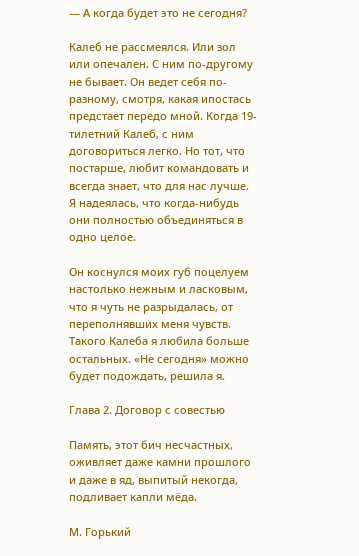— А когда будет это не сегодня?

Калеб не рассмеялся. Или зол или опечален. С ним по-другому не бывает. Он ведет себя по-разному, смотря, какая ипостась предстает передо мной. Когда 19-тилетний Калеб, с ним договориться легко. Но тот, что постарше, любит командовать и всегда знает, что для нас лучше. Я надеялась, что когда-нибудь они полностью объединяться в одно целое.

Он коснулся моих губ поцелуем настолько нежным и ласковым, что я чуть не разрыдалась, от переполнявших меня чувств. Такого Калеба я любила больше остальных. «Не сегодня» можно будет подождать, решила я.

Глава 2. Договор с совестью

Память, этот бич несчастных, оживляет даже камни прошлого и даже в яд, выпитый некогда, подливает капли мёда.

М. Горький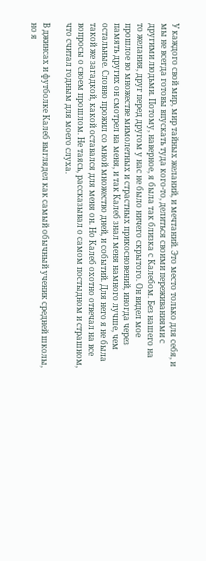У каждого свой мир, мир тайных желаний, и мечтаний. Это место только для себя, и мы не всегда готовы впускать туда кого-то, делиться своими переживаниями с другими людьми. Потому, наверное, я была так близка с Калебом. Без нашего на то желания, друг перед другом у нас не было ничего скрытого. Он видел мое прошлое во множестве мимолетных и страстных прикосновений, иногда через память других он смотрел на меня, и так Калеб знал меня намного лучше, чем остальные. Словно прожил со мной множество дней, и событий. Для него я не была такой же загадкой, какой оставался для меня он. Но Калеб охотно отвечал на все вопросы о своем прошлом. Не таясь, рассказывал о самом постыдном и страшном, что считал годным для моего слуха.

В джинсах и футболке Калеб выглядел как самый обычный ученик средней школы, но я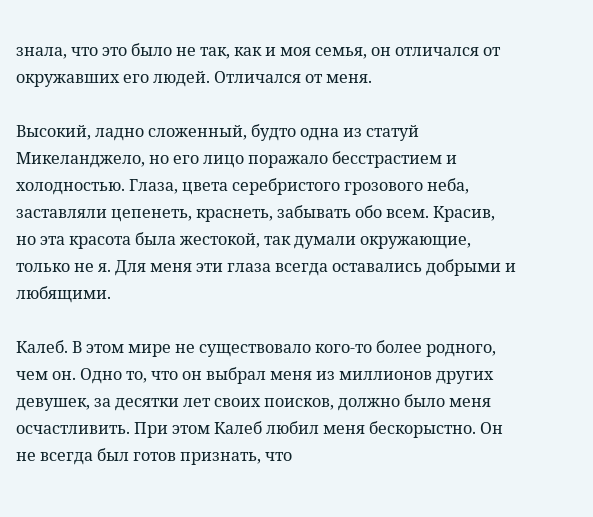знала, что это было не так, как и моя семья, он отличался от окружавших его людей. Отличался от меня.

Высокий, ладно сложенный, будто одна из статуй Микеланджело, но его лицо поражало бесстрастием и холодностью. Глаза, цвета серебристого грозового неба, заставляли цепенеть, краснеть, забывать обо всем. Красив, но эта красота была жестокой, так думали окружающие, только не я. Для меня эти глаза всегда оставались добрыми и любящими.

Калеб. В этом мире не существовало кого-то более родного, чем он. Одно то, что он выбрал меня из миллионов других девушек, за десятки лет своих поисков, должно было меня осчастливить. При этом Калеб любил меня бескорыстно. Он не всегда был готов признать, что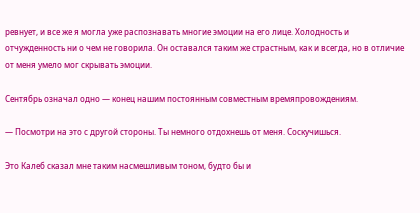ревнует, и все же я могла уже распознавать многие эмоции на его лице. Холодность и отчужденность ни о чем не говорила. Он оставался таким же страстным, как и всегда, но в отличие от меня умело мог скрывать эмоции.

Сентябрь означал одно — конец нашим постоянным совместным времяпровождениям.

— Посмотри на это с другой стороны. Ты немного отдохнешь от меня. Соскучишься.

Это Калеб сказал мне таким насмешливым тоном, будто бы и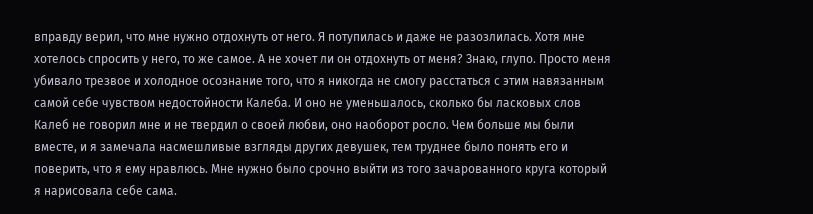вправду верил, что мне нужно отдохнуть от него. Я потупилась и даже не разозлилась. Хотя мне хотелось спросить у него, то же самое. А не хочет ли он отдохнуть от меня? Знаю, глупо. Просто меня убивало трезвое и холодное осознание того, что я никогда не смогу расстаться с этим навязанным самой себе чувством недостойности Калеба. И оно не уменьшалось, сколько бы ласковых слов Калеб не говорил мне и не твердил о своей любви, оно наоборот росло. Чем больше мы были вместе, и я замечала насмешливые взгляды других девушек, тем труднее было понять его и поверить, что я ему нравлюсь. Мне нужно было срочно выйти из того зачарованного круга который я нарисовала себе сама.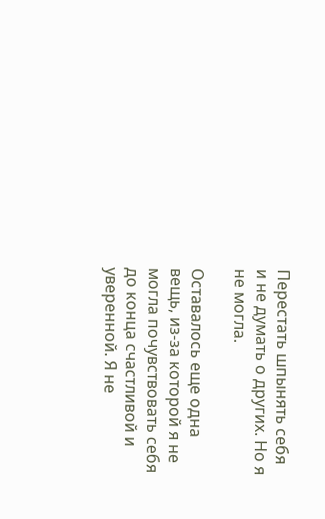Перестать шпынять себя и не думать о других. Но я не могла.

Оставалось еще одна вещь, из-за которой я не могла почувствовать себя до конца счастливой и уверенной. Я не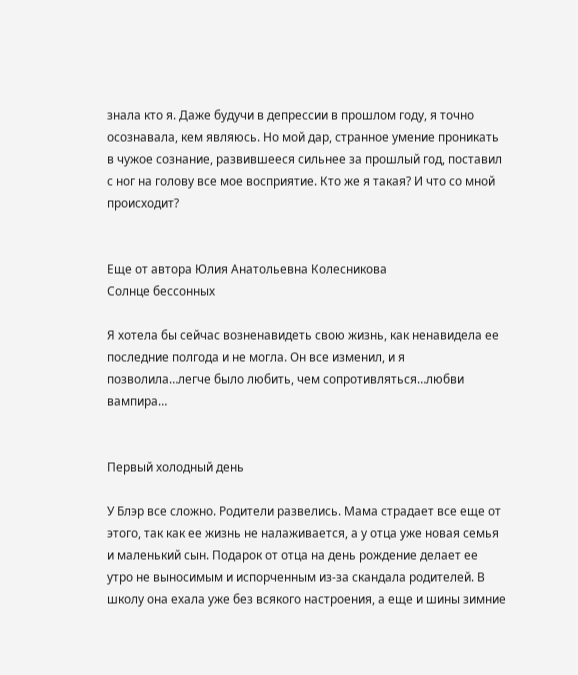знала кто я. Даже будучи в депрессии в прошлом году, я точно осознавала, кем являюсь. Но мой дар, странное умение проникать в чужое сознание, развившееся сильнее за прошлый год, поставил с ног на голову все мое восприятие. Кто же я такая? И что со мной происходит?


Еще от автора Юлия Анатольевна Колесникова
Солнце бессонных

Я хотела бы сейчас возненавидеть свою жизнь, как ненавидела ее последние полгода и не могла. Он все изменил, и я позволила…легче было любить, чем сопротивляться…любви вампира…


Первый холодный день

У Блэр все сложно. Родители развелись. Мама страдает все еще от этого, так как ее жизнь не налаживается, а у отца уже новая семья и маленький сын. Подарок от отца на день рождение делает ее утро не выносимым и испорченным из-за скандала родителей. В школу она ехала уже без всякого настроения, а еще и шины зимние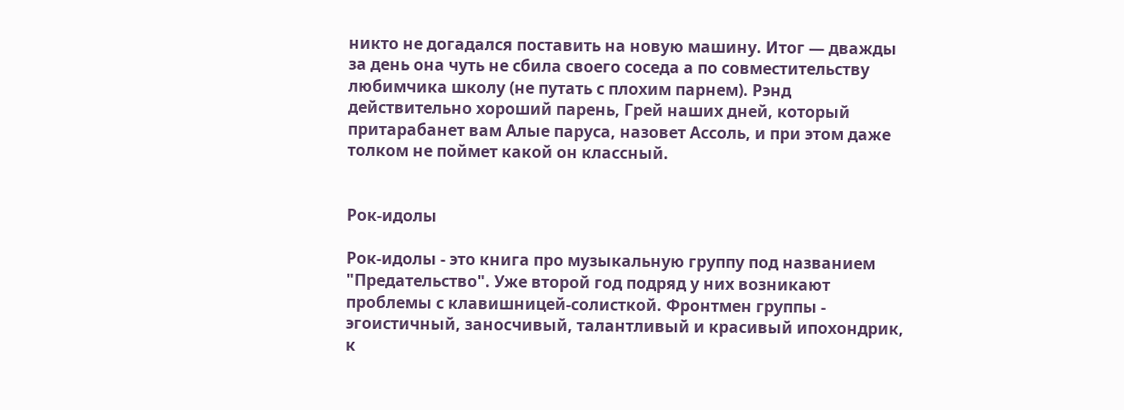никто не догадался поставить на новую машину. Итог — дважды за день она чуть не сбила своего соседа а по совместительству любимчика школу (не путать с плохим парнем). Рэнд действительно хороший парень, Грей наших дней, который притарабанет вам Алые паруса, назовет Ассоль, и при этом даже толком не поймет какой он классный.


Рок-идолы

Рок-идолы - это книга про музыкальную группу под названием "Предательство". Уже второй год подряд у них возникают проблемы с клавишницей-солисткой. Фронтмен группы - эгоистичный, заносчивый, талантливый и красивый ипохондрик, к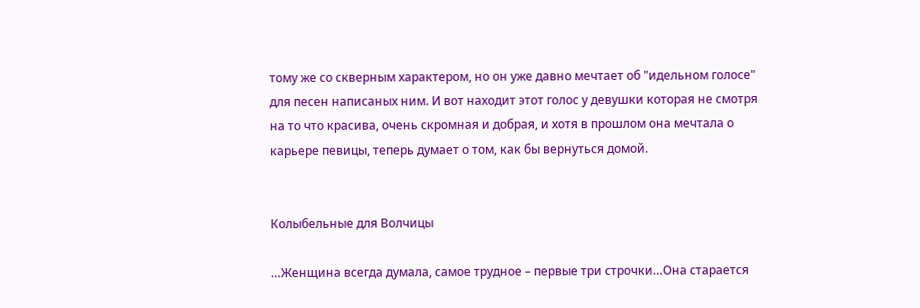тому же со скверным характером, но он уже давно мечтает об "идельном голосе" для песен написаных ним. И вот находит этот голос у девушки которая не смотря на то что красива, очень скромная и добрая, и хотя в прошлом она мечтала о карьере певицы, теперь думает о том, как бы вернуться домой.


Колыбельные для Волчицы

…Женщина всегда думала, самое трудное – первые три строчки…Она старается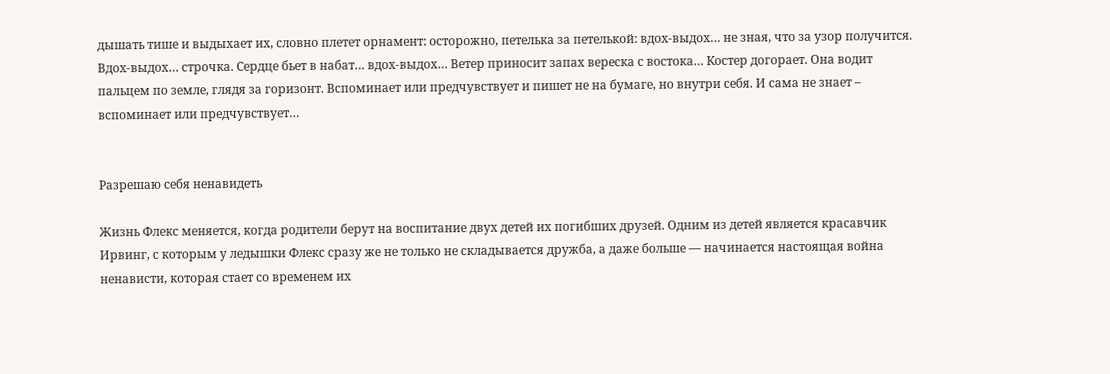дышать тише и выдыхает их, словно плетет орнамент: осторожно, петелька за петелькой: вдох-выдох… не зная, что за узор получится. Вдох-выдох… строчка. Сердце бьет в набат… вдох-выдох… Ветер приносит запах вереска с востока… Костер догорает. Она водит пальцем по земле, глядя за горизонт. Вспоминает или предчувствует и пишет не на бумаге, но внутри себя. И сама не знает – вспоминает или предчувствует…


Разрешаю себя ненавидеть

Жизнь Флекс меняется, когда родители берут на воспитание двух детей их погибших друзей. Одним из детей является красавчик Ирвинг, с которым у ледышки Флекс сразу же не только не складывается дружба, а даже больше — начинается настоящая война ненависти, которая стает со временем их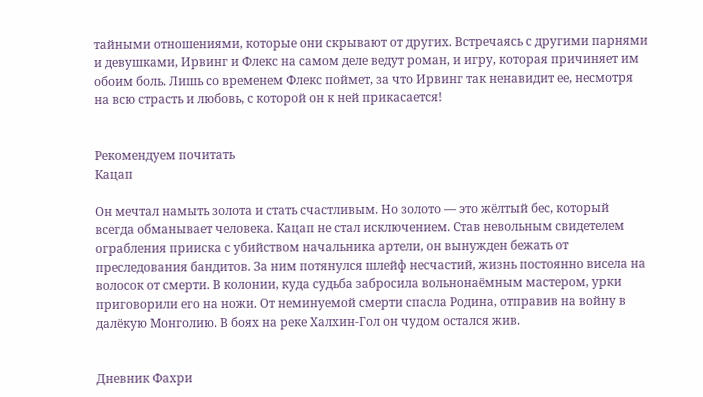тайными отношениями, которые они скрывают от других. Встречаясь с другими парнями и девушками, Ирвинг и Флекс на самом деле ведут роман, и игру, которая причиняет им обоим боль. Лишь со временем Флекс поймет, за что Ирвинг так ненавидит ее, несмотря на всю страсть и любовь, с которой он к ней прикасается!


Рекомендуем почитать
Кацап

Он мечтал намыть золота и стать счастливым. Но золото — это жёлтый бес, который всегда обманывает человека. Кацап не стал исключением. Став невольным свидетелем ограбления прииска с убийством начальника артели, он вынужден бежать от преследования бандитов. За ним потянулся шлейф несчастий, жизнь постоянно висела на волосок от смерти. В колонии, куда судьба забросила вольнонаёмным мастером, урки приговорили его на ножи. От неминуемой смерти спасла Родина, отправив на войну в далёкую Монголию. В боях на реке Халхин-Гол он чудом остался жив.


Дневник Фахри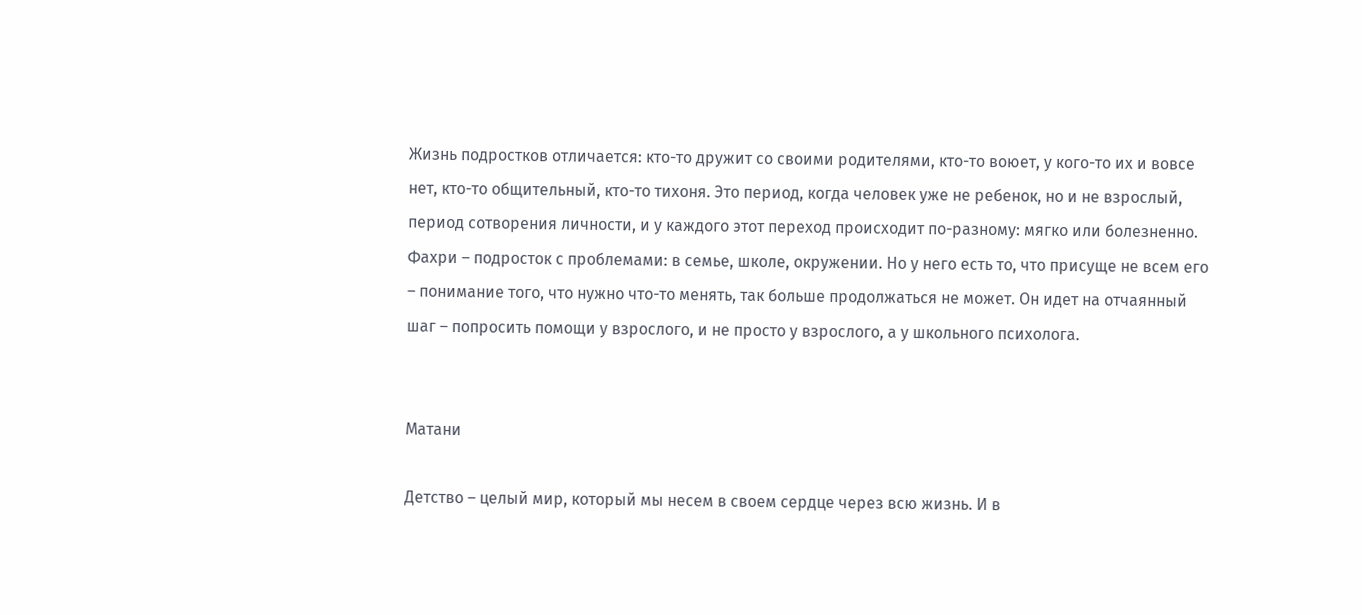Жизнь подростков отличается: кто-то дружит со своими родителями, кто-то воюет, у кого-то их и вовсе нет, кто-то общительный, кто-то тихоня. Это период, когда человек уже не ребенок, но и не взрослый, период сотворения личности, и у каждого этот переход происходит по-разному: мягко или болезненно. Фахри – подросток с проблемами: в семье, школе, окружении. Но у него есть то, что присуще не всем его – понимание того, что нужно что-то менять, так больше продолжаться не может. Он идет на отчаянный шаг – попросить помощи у взрослого, и не просто у взрослого, а у школьного психолога.


Матани

Детство – целый мир, который мы несем в своем сердце через всю жизнь. И в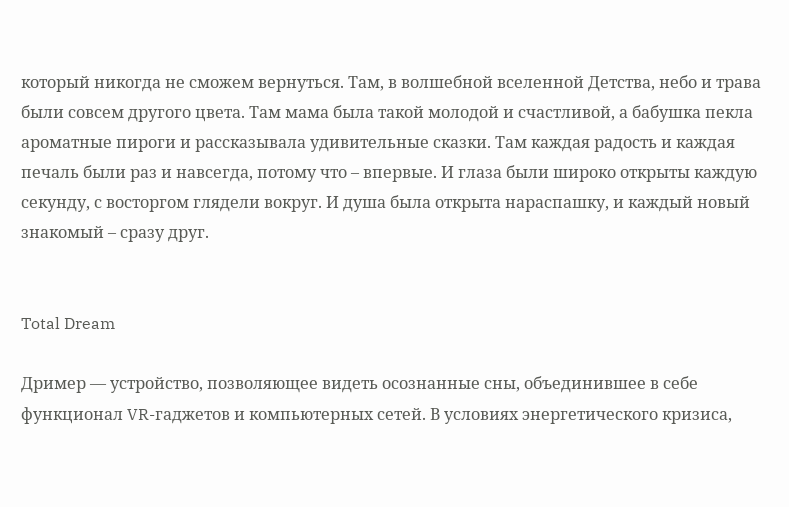который никогда не сможем вернуться. Там, в волшебной вселенной Детства, небо и трава были совсем другого цвета. Там мама была такой молодой и счастливой, а бабушка пекла ароматные пироги и рассказывала удивительные сказки. Там каждая радость и каждая печаль были раз и навсегда, потому что – впервые. И глаза были широко открыты каждую секунду, с восторгом глядели вокруг. И душа была открыта нараспашку, и каждый новый знакомый – сразу друг.


Total Dream

Дример — устройство, позволяющее видеть осознанные сны, объединившее в себе функционал VR-гаджетов и компьютерных сетей. В условиях энергетического кризиса,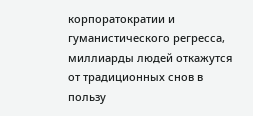корпоратократии и гуманистического регресса, миллиарды людей откажутся от традиционных снов в пользу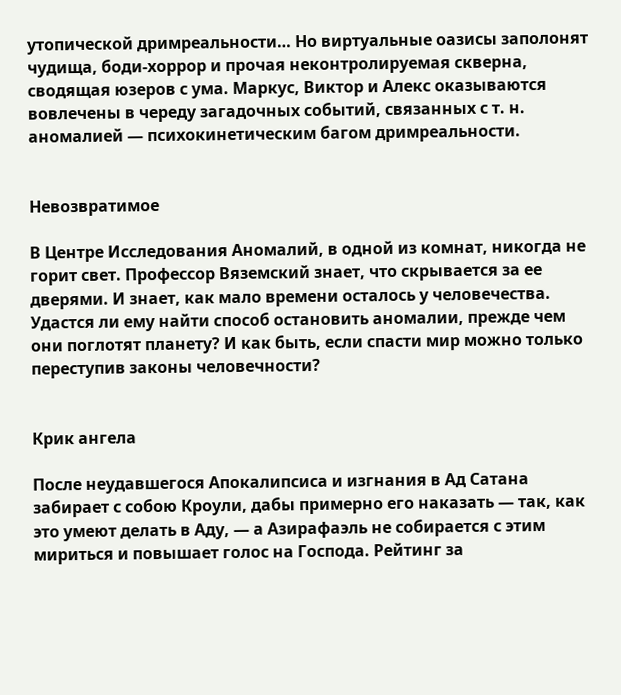утопической дримреальности… Но виртуальные оазисы заполонят чудища, боди-хоррор и прочая неконтролируемая скверна, сводящая юзеров с ума. Маркус, Виктор и Алекс оказываются вовлечены в череду загадочных событий, связанных с т. н. аномалией — психокинетическим багом дримреальности.


Невозвратимое

В Центре Исследования Аномалий, в одной из комнат, никогда не горит свет. Профессор Вяземский знает, что скрывается за ее дверями. И знает, как мало времени осталось у человечества. Удастся ли ему найти способ остановить аномалии, прежде чем они поглотят планету? И как быть, если спасти мир можно только переступив законы человечности?


Крик ангела

После неудавшегося Апокалипсиса и изгнания в Ад Сатана забирает с собою Кроули, дабы примерно его наказать — так, как это умеют делать в Аду, — а Азирафаэль не собирается с этим мириться и повышает голос на Господа. Рейтинг за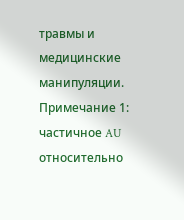травмы и медицинские манипуляции. Примечание 1: частичное AU относительно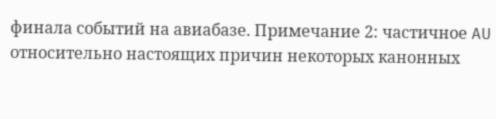финала событий на авиабазе. Примечание 2: частичное AU относительно настоящих причин некоторых канонных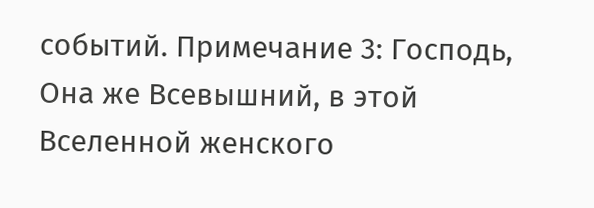событий. Примечание 3: Господь, Она же Всевышний, в этой Вселенной женского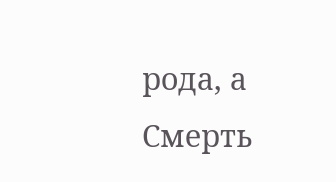рода, а Смерть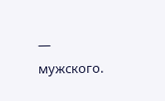— мужского.